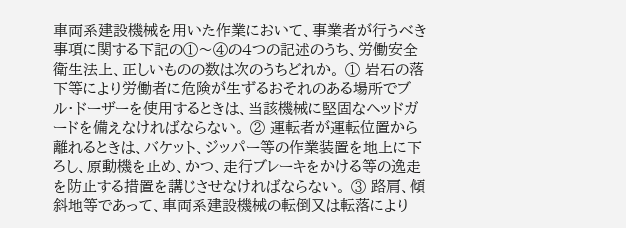車両系建設機械を用いた作業において、事業者が行うべき事項に関する下記の①〜④の4つの記述のうち、労働安全衛生法上、正しいものの数は次のうちどれか。 ① 岩石の落下等により労働者に危険が生ずるおそれのある場所でブル・ドーザーを使用するときは、当該機械に堅固なヘッドガードを備えなければならない。 ② 運転者が運転位置から離れるときは、バケット、ジッパー等の作業装置を地上に下ろし、原動機を止め、かつ、走行ブレーキをかける等の逸走を防止する措置を講じさせなければならない。 ③ 路肩、傾斜地等であって、車両系建設機械の転倒又は転落により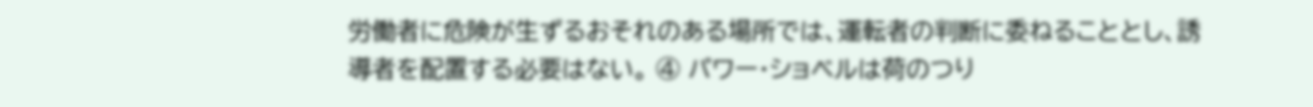労働者に危険が生ずるおそれのある場所では、運転者の判断に委ねることとし、誘導者を配置する必要はない。 ④ パワー・ショベルは荷のつり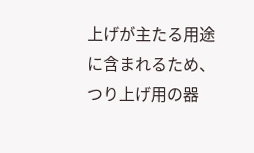上げが主たる用途に含まれるため、つり上げ用の器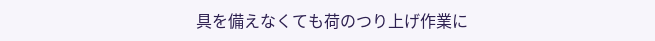具を備えなくても荷のつり上げ作業に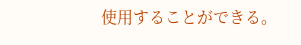使用することができる。